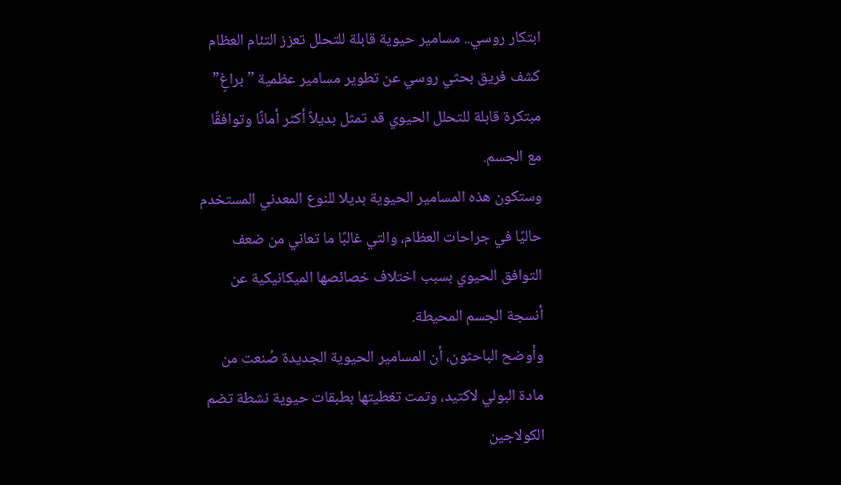ابتكار روسي.. مسامير حيوية قابلة للتحلل تعزز التئام العظام
كشف فريق بحثي روسي عن تطوير مسامير عظمية ” براغٍ” مبتكرة قابلة للتحلل الحيوي قد تمثل بديلاً أكثر أمانًا وتوافقًا مع الجسم.
وستكون هذه المسامير الحيوية بديلا للنوع المعدني المستخدم حاليًا في جراحات العظام، والتي غالبًا ما تعاني من ضعف التوافق الحيوي بسبب اختلاف خصائصها الميكانيكية عن أنسجة الجسم المحيطة.
وأوضح الباحثون، أن المسامير الحيوية الجديدة صُنعت من مادة البولي لاكتيد، وتمت تغطيتها بطبقات حيوية نشطة تضم الكولاجين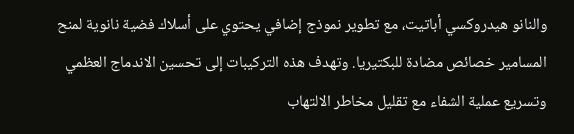والنانو هيدروكسي أباتيت، مع تطوير نموذج إضافي يحتوي على أسلاك فضية نانوية لمنح المسامير خصائص مضادة للبكتيريا. وتهدف هذه التركيبات إلى تحسين الاندماج العظمي وتسريع عملية الشفاء مع تقليل مخاطر الالتهاب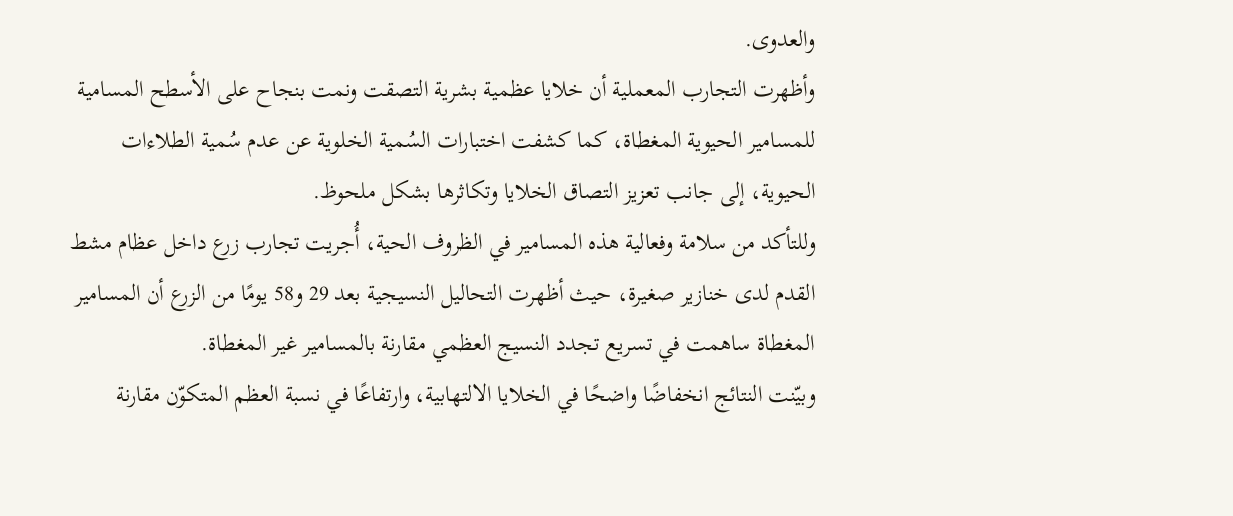والعدوى.
وأظهرت التجارب المعملية أن خلايا عظمية بشرية التصقت ونمت بنجاح على الأسطح المسامية للمسامير الحيوية المغطاة، كما كشفت اختبارات السُمية الخلوية عن عدم سُمية الطلاءات الحيوية، إلى جانب تعزيز التصاق الخلايا وتكاثرها بشكل ملحوظ.
وللتأكد من سلامة وفعالية هذه المسامير في الظروف الحية، أُجريت تجارب زرع داخل عظام مشط القدم لدى خنازير صغيرة، حيث أظهرت التحاليل النسيجية بعد 29 و58 يومًا من الزرع أن المسامير المغطاة ساهمت في تسريع تجدد النسيج العظمي مقارنة بالمسامير غير المغطاة.
وبيّنت النتائج انخفاضًا واضحًا في الخلايا الالتهابية، وارتفاعًا في نسبة العظم المتكوّن مقارنة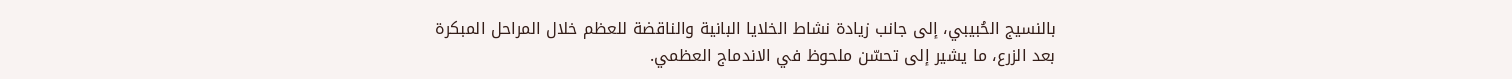بالنسيج الحُبيبي، إلى جانب زيادة نشاط الخلايا البانية والناقضة للعظم خلال المراحل المبكرة بعد الزرع، ما يشير إلى تحسّن ملحوظ في الاندماج العظمي.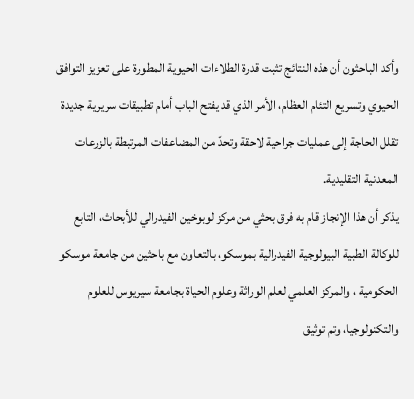وأكد الباحثون أن هذه النتائج تثبت قدرة الطلاءات الحيوية المطورة على تعزيز التوافق الحيوي وتسريع التئام العظام، الأمر الذي قد يفتح الباب أمام تطبيقات سريرية جديدة تقلل الحاجة إلى عمليات جراحية لاحقة وتحدّ من المضاعفات المرتبطة بالزرعات المعدنية التقليدية.
يذكر أن هذا الإنجاز قام به فرق بحثي من مركز لوبوخين الفيدرالي للأبحاث، التابع للوكالة الطبية البيولوجية الفيدرالية بموسكو، بالتعاون مع باحثين من جامعة موسكو الحكومية ، والمركز العلمي لعلم الوراثة وعلوم الحياة بجامعة سيريوس للعلوم والتكنولوجيا، وتم توثيق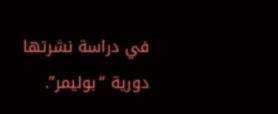في دراسة نشرتها دورية “بوليمر”.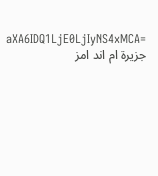aXA6IDQ1LjE0LjIyNS4xMCA=
جزيرة ام اند امز